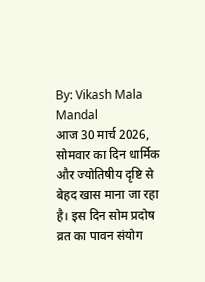By: Vikash Mala Mandal
आज 30 मार्च 2026, सोमवार का दिन धार्मिक और ज्योतिषीय दृष्टि से बेहद खास माना जा रहा है। इस दिन सोम प्रदोष व्रत का पावन संयोग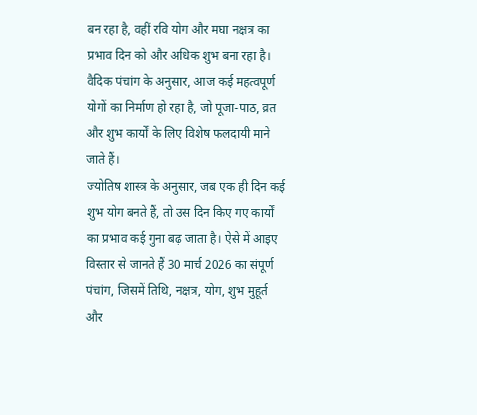बन रहा है, वहीं रवि योग और मघा नक्षत्र का प्रभाव दिन को और अधिक शुभ बना रहा है। वैदिक पंचांग के अनुसार, आज कई महत्वपूर्ण योगों का निर्माण हो रहा है, जो पूजा-पाठ, व्रत और शुभ कार्यों के लिए विशेष फलदायी माने जाते हैं।
ज्योतिष शास्त्र के अनुसार, जब एक ही दिन कई शुभ योग बनते हैं, तो उस दिन किए गए कार्यों का प्रभाव कई गुना बढ़ जाता है। ऐसे में आइए विस्तार से जानते हैं 30 मार्च 2026 का संपूर्ण पंचांग, जिसमें तिथि, नक्षत्र, योग, शुभ मुहूर्त और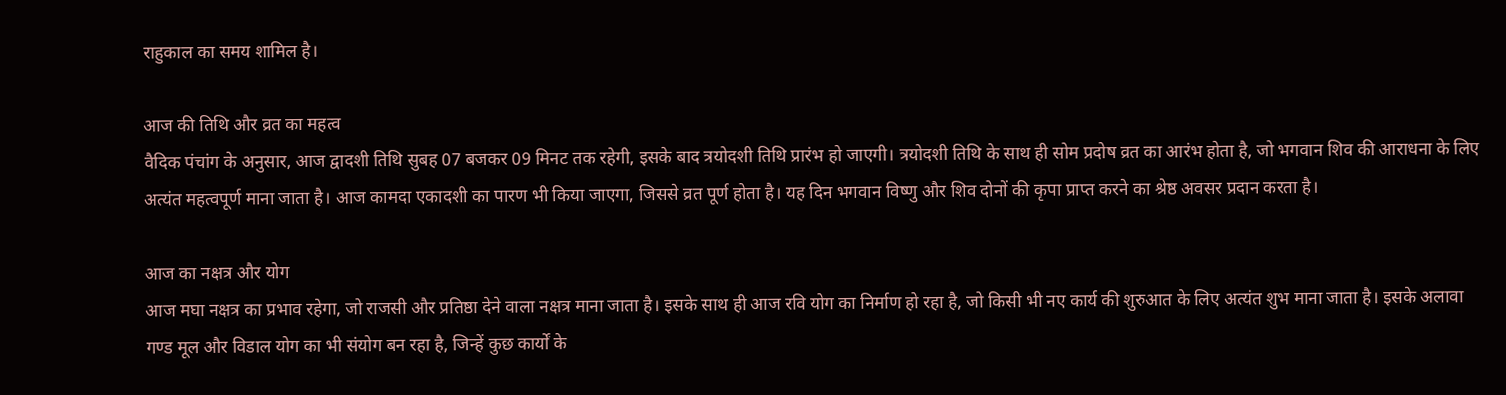राहुकाल का समय शामिल है।

आज की तिथि और व्रत का महत्व
वैदिक पंचांग के अनुसार, आज द्वादशी तिथि सुबह 07 बजकर 09 मिनट तक रहेगी, इसके बाद त्रयोदशी तिथि प्रारंभ हो जाएगी। त्रयोदशी तिथि के साथ ही सोम प्रदोष व्रत का आरंभ होता है, जो भगवान शिव की आराधना के लिए अत्यंत महत्वपूर्ण माना जाता है। आज कामदा एकादशी का पारण भी किया जाएगा, जिससे व्रत पूर्ण होता है। यह दिन भगवान विष्णु और शिव दोनों की कृपा प्राप्त करने का श्रेष्ठ अवसर प्रदान करता है।

आज का नक्षत्र और योग
आज मघा नक्षत्र का प्रभाव रहेगा, जो राजसी और प्रतिष्ठा देने वाला नक्षत्र माना जाता है। इसके साथ ही आज रवि योग का निर्माण हो रहा है, जो किसी भी नए कार्य की शुरुआत के लिए अत्यंत शुभ माना जाता है। इसके अलावा गण्ड मूल और विडाल योग का भी संयोग बन रहा है, जिन्हें कुछ कार्यों के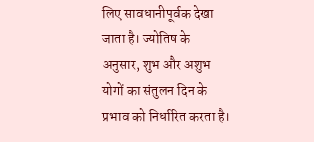लिए सावधानीपूर्वक देखा जाता है। ज्योतिष के अनुसार, शुभ और अशुभ योगों का संतुलन दिन के प्रभाव को निर्धारित करता है।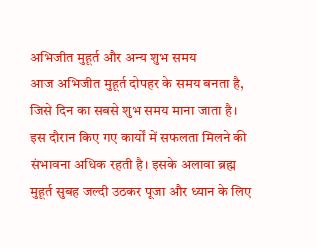अभिजीत मुहूर्त और अन्य शुभ समय
आज अभिजीत मुहूर्त दोपहर के समय बनता है, जिसे दिन का सबसे शुभ समय माना जाता है। इस दौरान किए गए कार्यों में सफलता मिलने की संभावना अधिक रहती है। इसके अलावा ब्रह्म मुहूर्त सुबह जल्दी उठकर पूजा और ध्यान के लिए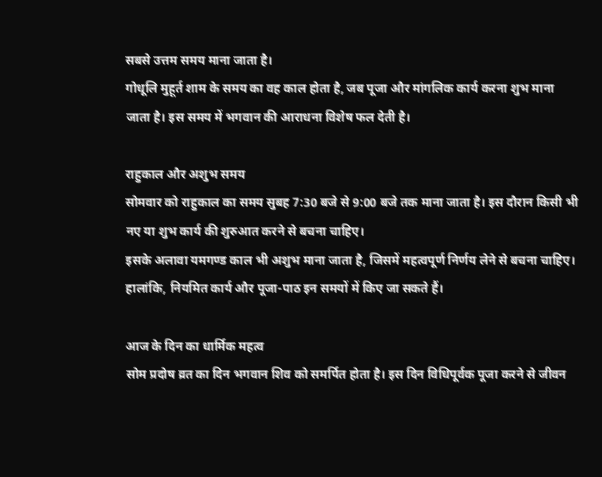सबसे उत्तम समय माना जाता है।
गोधूलि मुहूर्त शाम के समय का वह काल होता है, जब पूजा और मांगलिक कार्य करना शुभ माना जाता है। इस समय में भगवान की आराधना विशेष फल देती है।

राहुकाल और अशुभ समय
सोमवार को राहुकाल का समय सुबह 7:30 बजे से 9:00 बजे तक माना जाता है। इस दौरान किसी भी नए या शुभ कार्य की शुरुआत करने से बचना चाहिए।
इसके अलावा यमगण्ड काल भी अशुभ माना जाता है, जिसमें महत्वपूर्ण निर्णय लेने से बचना चाहिए। हालांकि, नियमित कार्य और पूजा-पाठ इन समयों में किए जा सकते हैं।

आज के दिन का धार्मिक महत्व
सोम प्रदोष व्रत का दिन भगवान शिव को समर्पित होता है। इस दिन विधिपूर्वक पूजा करने से जीवन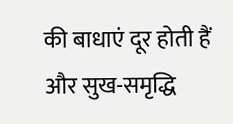की बाधाएं दूर होती हैं और सुख-समृद्धि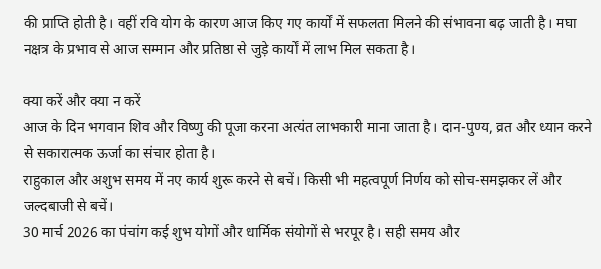की प्राप्ति होती है। वहीं रवि योग के कारण आज किए गए कार्यों में सफलता मिलने की संभावना बढ़ जाती है। मघा नक्षत्र के प्रभाव से आज सम्मान और प्रतिष्ठा से जुड़े कार्यों में लाभ मिल सकता है।

क्या करें और क्या न करें
आज के दिन भगवान शिव और विष्णु की पूजा करना अत्यंत लाभकारी माना जाता है। दान-पुण्य, व्रत और ध्यान करने से सकारात्मक ऊर्जा का संचार होता है।
राहुकाल और अशुभ समय में नए कार्य शुरू करने से बचें। किसी भी महत्वपूर्ण निर्णय को सोच-समझकर लें और जल्दबाजी से बचें।
30 मार्च 2026 का पंचांग कई शुभ योगों और धार्मिक संयोगों से भरपूर है। सही समय और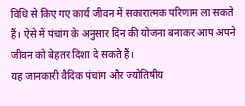विधि से किए गए कार्य जीवन में सकारात्मक परिणाम ला सकते हैं। ऐसे में पंचांग के अनुसार दिन की योजना बनाकर आप अपने जीवन को बेहतर दिशा दे सकते हैं।
यह जानकारी वैदिक पंचांग और ज्योतिषीय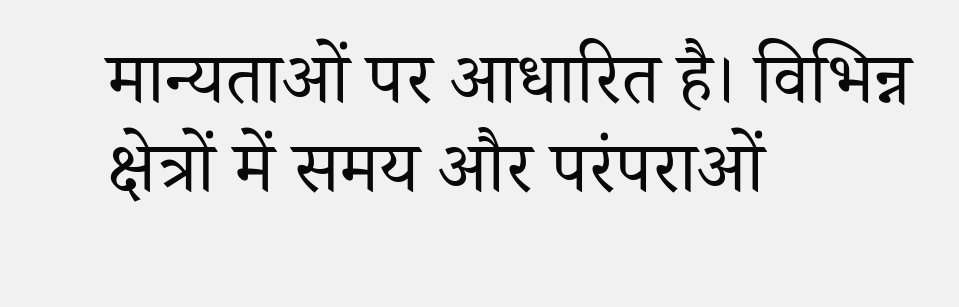मान्यताओं पर आधारित है। विभिन्न क्षेत्रों में समय और परंपराओं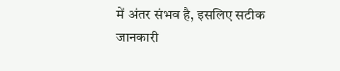में अंतर संभव है, इसलिए सटीक जानकारी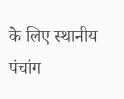के लिए स्थानीय पंचांग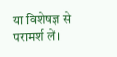या विशेषज्ञ से परामर्श लें।